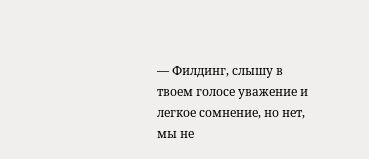— Филдинг, слышу в твоем голосе уважение и легкое сомнение, но нет, мы не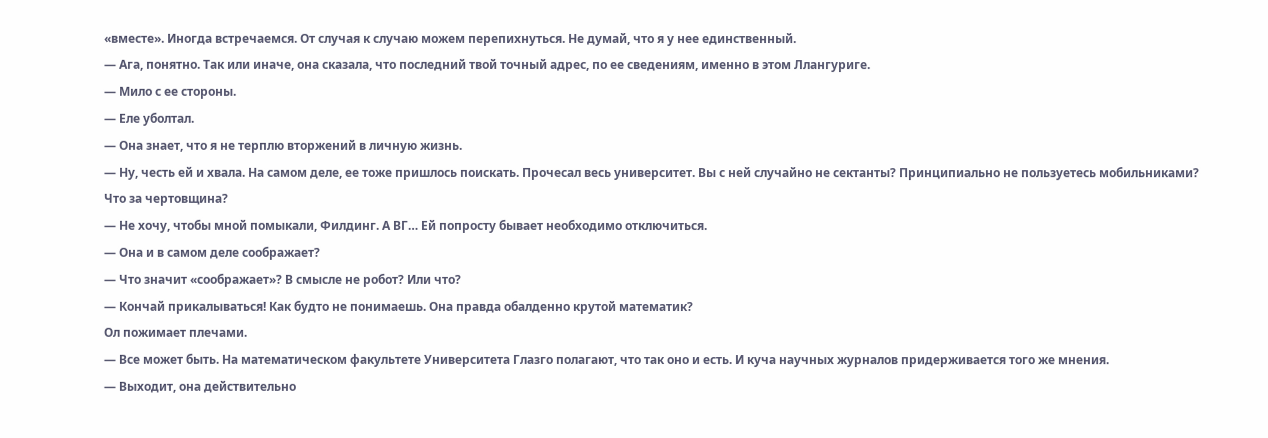«вместе». Иногда встречаемся. От случая к случаю можем перепихнуться. Не думай, что я у нее единственный.
— Ага, понятно. Так или иначе, она сказала, что последний твой точный адрес, по ее сведениям, именно в этом Ллангуриге.
— Мило с ее стороны.
— Еле уболтал.
— Она знает, что я не терплю вторжений в личную жизнь.
— Ну, честь ей и хвала. На самом деле, ее тоже пришлось поискать. Прочесал весь университет. Вы с ней случайно не сектанты? Принципиально не пользуетесь мобильниками? Что за чертовщина?
— Не хочу, чтобы мной помыкали, Филдинг. А ВГ… Ей попросту бывает необходимо отключиться.
— Она и в самом деле соображает?
— Что значит «соображает»? В смысле не робот? Или что?
— Кончай прикалываться! Как будто не понимаешь. Она правда обалденно крутой математик?
Ол пожимает плечами.
— Все может быть. На математическом факультете Университета Глазго полагают, что так оно и есть. И куча научных журналов придерживается того же мнения.
— Выходит, она действительно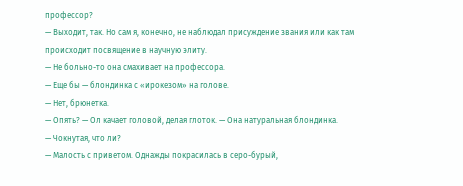профессор?
— Выходит, так. Но сам я, конечно, не наблюдал присуждение звания или как там происходит посвящение в научную элиту.
— Не больно-то она смахивает на профессора.
— Еще бы — блондинка с «ирокезом» на голове.
— Нет, брюнетка.
— Опять? — Ол качает головой, делая глоток. — Она натуральная блондинка.
— Чокнутая, что ли?
— Малость с приветом. Однажды покрасилась в серо-бурый,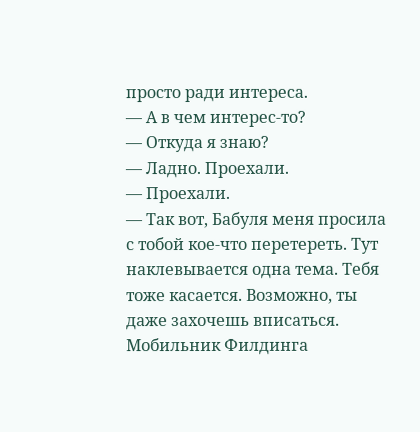просто ради интереса.
— А в чем интерес-то?
— Откуда я знаю?
— Ладно. Проехали.
— Проехали.
— Так вот, Бабуля меня просила с тобой кое-что перетереть. Тут наклевывается одна тема. Тебя тоже касается. Возможно, ты даже захочешь вписаться.
Мобильник Филдинга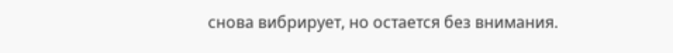снова вибрирует, но остается без внимания.